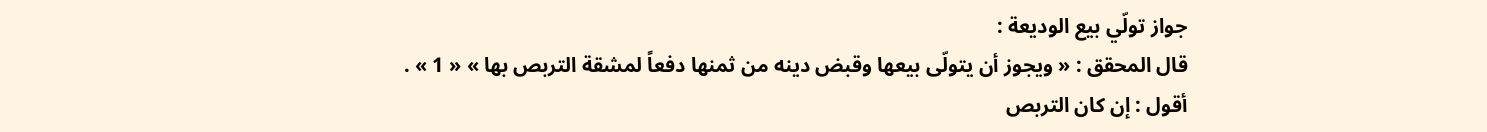جواز تولّي بيع الوديعة :
قال المحقق : « ويجوز أن يتولّى بيعها وقبض دينه من ثمنها دفعاً لمشقة التربص بها » « 1 » .
أقول : إن كان التربص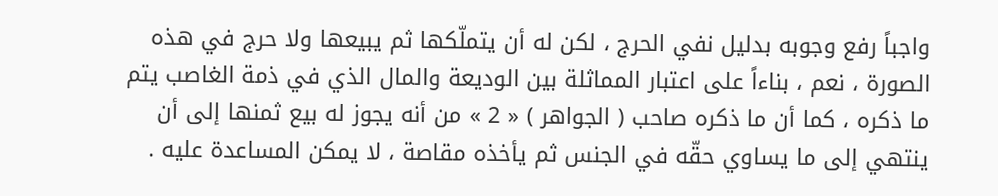واجباً رفع وجوبه بدليل نفي الحرج ، لكن له أن يتملّكها ثم يبيعها ولا حرج في هذه الصورة ، نعم ، بناءاً على اعتبار المماثلة بين الوديعة والمال الذي في ذمة الغاصب يتم ما ذكره ، كما أن ما ذكره صاحب ( الجواهر ) « 2 » من أنه يجوز له بيع ثمنها إلى أن ينتهي إلى ما يساوي حقّه في الجنس ثم يأخذه مقاصة ، لا يمكن المساعدة عليه .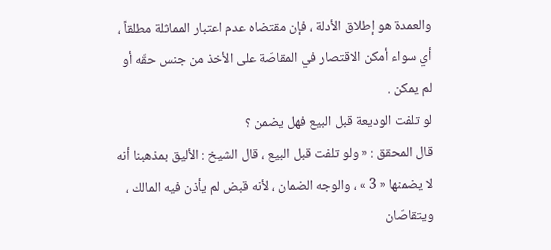والعمدة هو إطلاق الأدلة ، فإن مقتضاه عدم اعتبار المماثلة مطلقاً ، أي سواء أمكن الاقتصار في المقاصّة على الأخذ من جنس حقّه أو لم يمكن .
لو تلفت الوديعة قبل البيع فهل يضمن ؟
قال المحقق : « ولو تلفت قبل البيع ، قال الشيخ : الأليق بمذهبنا أنه لا يضمنها « 3 » ، والوجه الضمان ، لأنه قبض لم يأذن فيه المالك ، ويتقاصّان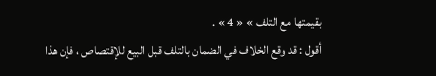بقيمتها مع التلف » « 4 » .
أقول : قد وقع الخلاف في الضمان بالتلف قبل البيع للإقتصاص ، فإن هذا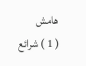هامش
( 1 ) شرائع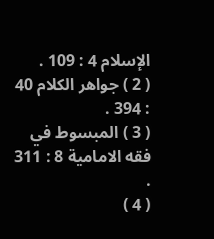الإسلام 4 : 109 .
( 2 ) جواهر الكلام 40 : 394 .
( 3 ) المبسوط في فقه الامامية 8 : 311 .
( 4 )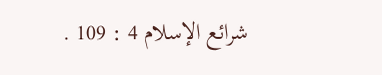شرائع الإسلام 4 : 109 .